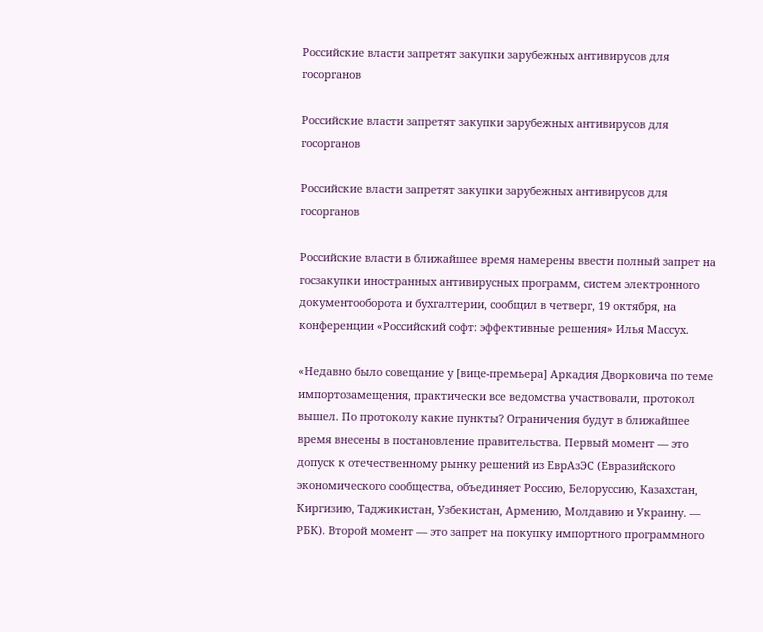Российские власти запретят закупки зарубежных антивирусов для госорганов

Российские власти запретят закупки зарубежных антивирусов для госорганов

Российские власти запретят закупки зарубежных антивирусов для госорганов

Российские власти в ближайшее время намерены ввести полный запрет на госзакупки иностранных антивирусных программ, систем электронного документооборота и бухгалтерии, сообщил в четверг, 19 октября, на конференции «Российский софт: эффективные решения» Илья Массух.

«Недавно было совещание у [вице-премьера] Аркадия Дворковича по теме импортозамещения, практически все ведомства участвовали, протокол вышел. По протоколу какие пункты? Ограничения будут в ближайшее время внесены в постановление правительства. Первый момент — это допуск к отечественному рынку решений из ЕврАзЭС (Евразийского экономического сообщества, объединяет Россию, Белоруссию, Казахстан, Киргизию, Таджикистан, Узбекистан, Армению, Молдавию и Украину. — РБК). Второй момент — это запрет на покупку импортного программного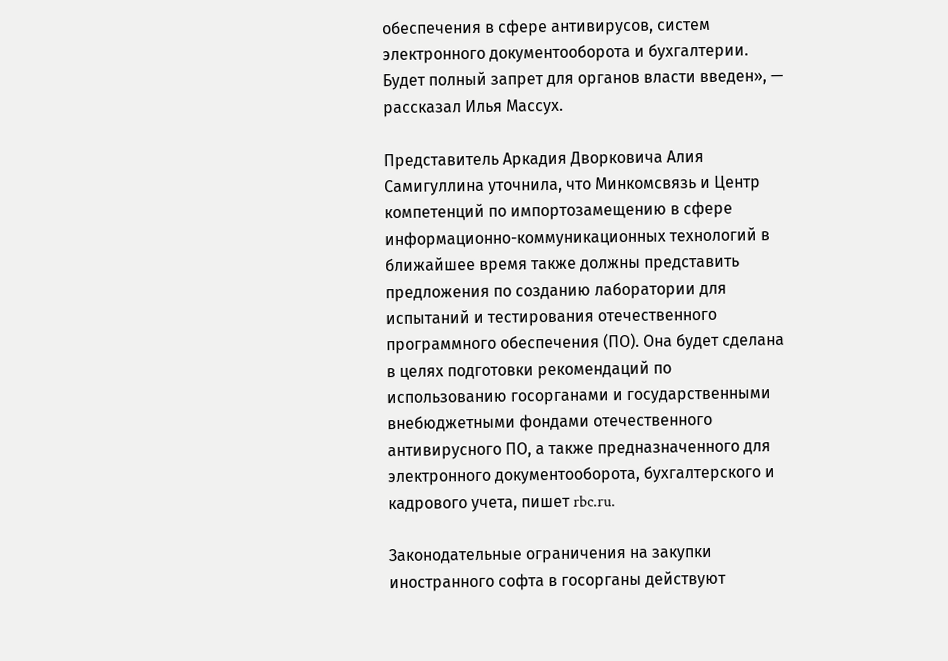обеспечения в сфере антивирусов, систем электронного документооборота и бухгалтерии. Будет полный запрет для органов власти введен», — рассказал Илья Массух.

Представитель Аркадия Дворковича Алия Самигуллина уточнила, что Минкомсвязь и Центр компетенций по импортозамещению в сфере информационно-коммуникационных технологий в ближайшее время также должны представить предложения по созданию лаборатории для испытаний и тестирования отечественного программного обеспечения (ПО). Она будет сделана в целях подготовки рекомендаций по использованию госорганами и государственными внебюджетными фондами отечественного антивирусного ПО, а также предназначенного для электронного документооборота, бухгалтерского и кадрового учета, пишет rbc.ru.

Законодательные ограничения на закупки иностранного софта в госорганы действуют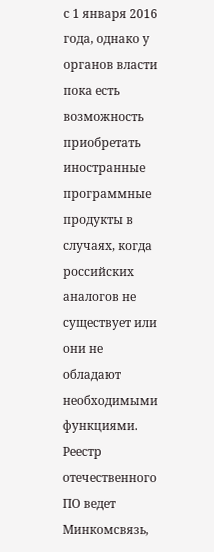с 1 января 2016 года, однако у органов власти пока есть возможность приобретать иностранные программные продукты в случаях, когда российских аналогов не существует или они не обладают необходимыми функциями. Реестр отечественного ПО ведет Минкомсвязь,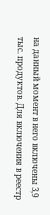на данный момент в него включены 3,9 тыс. продуктов. Для включения в реестр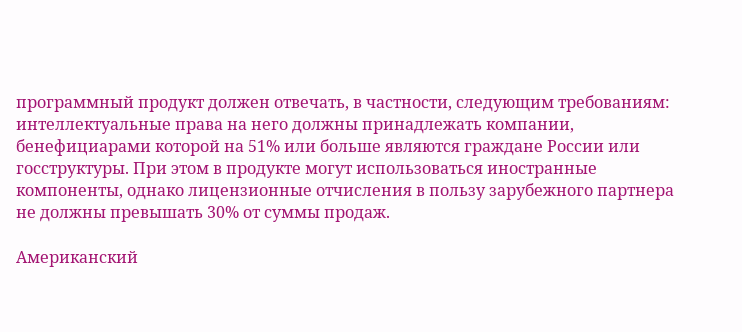программный продукт должен отвечать, в частности, следующим требованиям: интеллектуальные права на него должны принадлежать компании, бенефициарами которой на 51% или больше являются граждане России или госструктуры. При этом в продукте могут использоваться иностранные компоненты, однако лицензионные отчисления в пользу зарубежного партнера не должны превышать 30% от суммы продаж.

Американский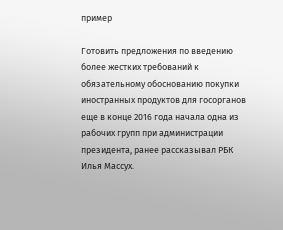пример

Готовить предложения по введению более жестких требований к обязательному обоснованию покупки иностранных продуктов для госорганов еще в конце 2016 года начала одна из рабочих групп при администрации президента, ранее рассказывал РБК Илья Массух.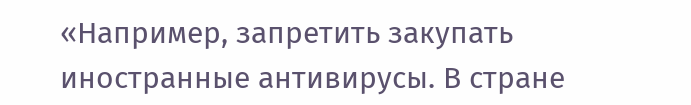«Например, запретить закупать иностранные антивирусы. В стране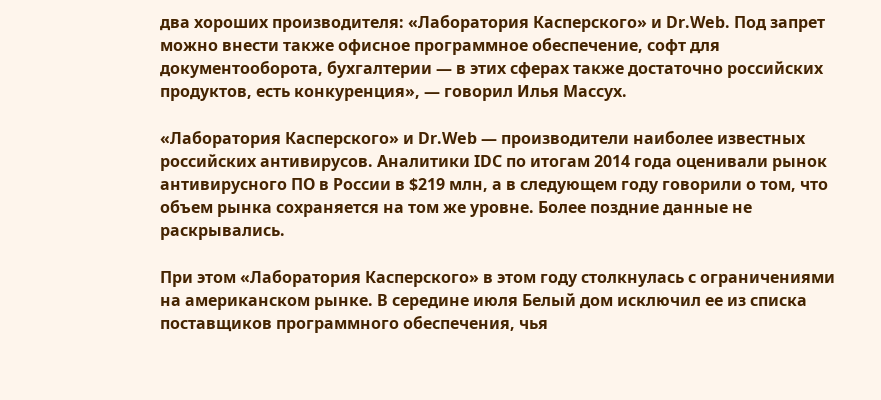два хороших производителя: «Лаборатория Касперского» и Dr.Web. Под запрет можно внести также офисное программное обеспечение, софт для документооборота, бухгалтерии — в этих сферах также достаточно российских продуктов, есть конкуренция», — говорил Илья Массух.

«Лаборатория Касперского» и Dr.Web — производители наиболее известных российских антивирусов. Аналитики IDC по итогам 2014 года оценивали рынок антивирусного ПО в России в $219 млн, а в следующем году говорили о том, что объем рынка сохраняется на том же уровне. Более поздние данные не раскрывались.

При этом «Лаборатория Касперского» в этом году столкнулась с ограничениями на американском рынке. В середине июля Белый дом исключил ее из списка поставщиков программного обеспечения, чья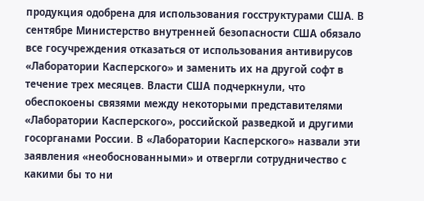продукция одобрена для использования госструктурами США. В сентябре Министерство внутренней безопасности США обязало все госучреждения отказаться от использования антивирусов «Лаборатории Касперского» и заменить их на другой софт в течение трех месяцев. Власти США подчеркнули, что обеспокоены связями между некоторыми представителями «Лаборатории Касперского», российской разведкой и другими госорганами России. В «Лаборатории Касперского» назвали эти заявления «необоснованными» и отвергли сотрудничество с какими бы то ни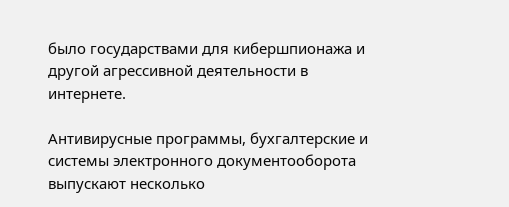было государствами для кибершпионажа и другой агрессивной деятельности в интернете.

Антивирусные программы, бухгалтерские и системы электронного документооборота выпускают несколько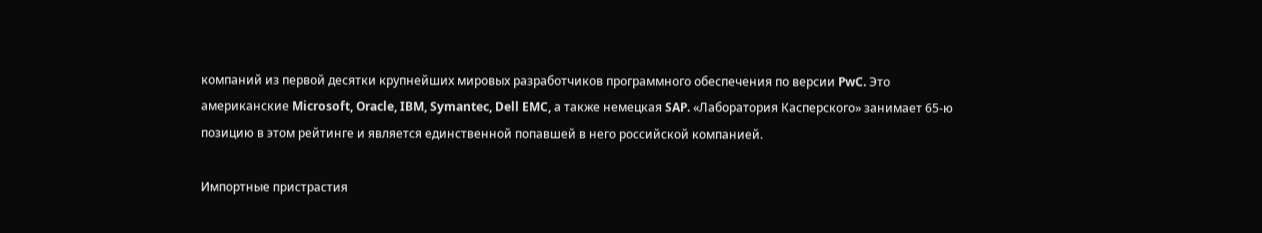компаний из первой десятки крупнейших мировых разработчиков программного обеспечения по версии PwC. Это американские Microsoft, Oracle, IBM, Symantec, Dell EMC, а также немецкая SAP. «Лаборатория Касперского» занимает 65-ю позицию в этом рейтинге и является единственной попавшей в него российской компанией.

Импортные пристрастия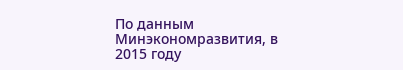По данным Минэкономразвития, в 2015 году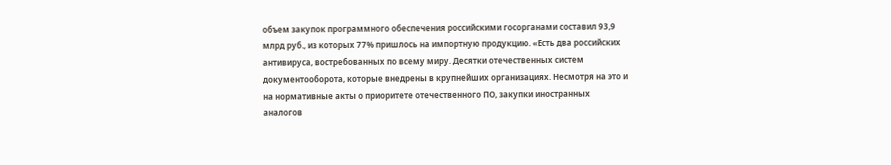объем закупок программного обеспечения российскими госорганами составил 93,9 млрд руб., из которых 77% пришлось на импортную продукцию. «Есть два российских антивируса, востребованных по всему миру. Десятки отечественных систем документооборота, которые внедрены в крупнейших организациях. Несмотря на это и на нормативные акты о приоритете отечественного ПО, закупки иностранных аналогов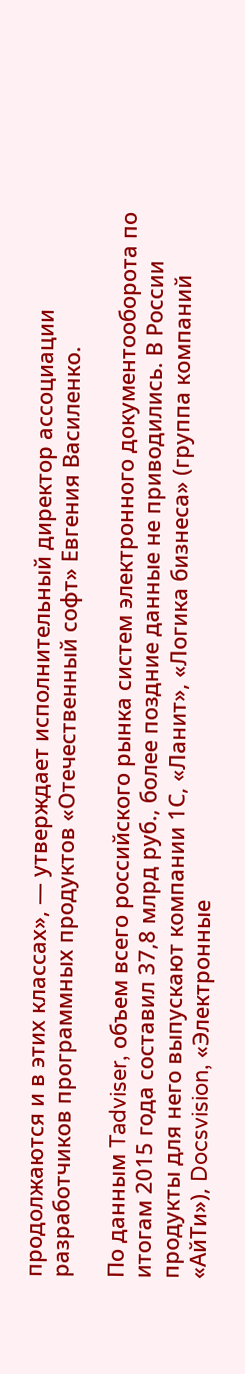продолжаются и в этих классах», — утверждает исполнительный директор ассоциации разработчиков программных продуктов «Отечественный софт» Евгения Василенко.

По данным Tadviser, объем всего российского рынка систем электронного документооборота по итогам 2015 года составил 37,8 млрд руб., более поздние данные не приводились. В России продукты для него выпускают компании 1С, «Ланит», «Логика бизнеса» (группа компаний «АйТи»), Docsvision, «Электронные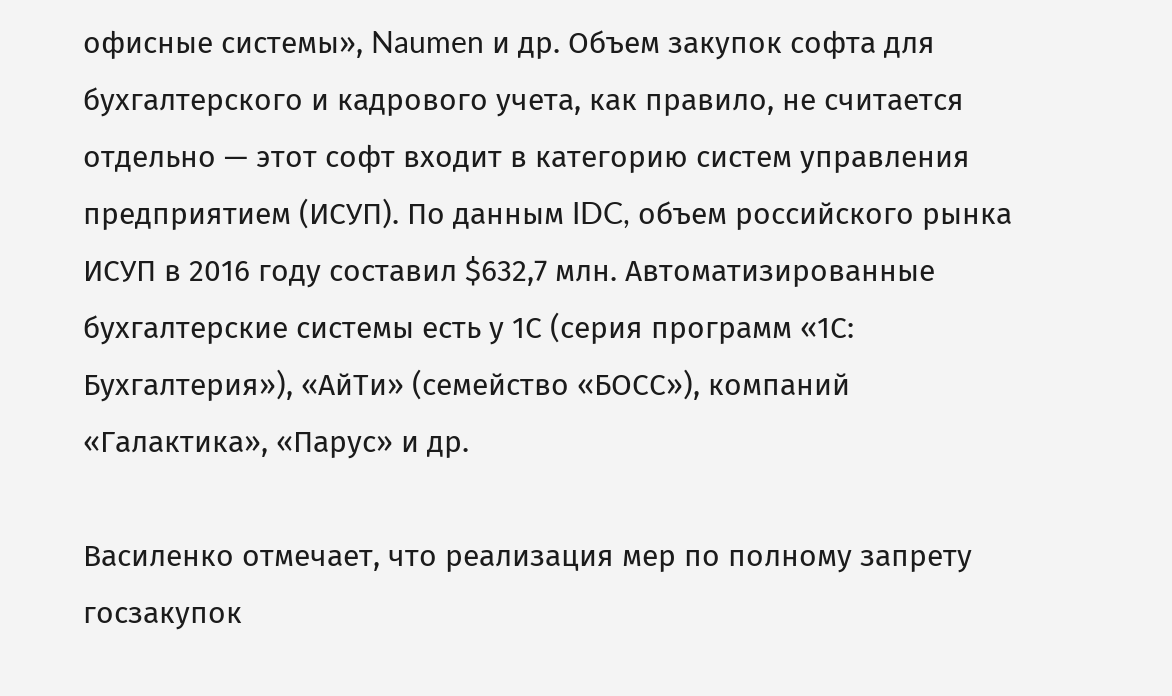офисные системы», Naumen и др. Объем закупок софта для бухгалтерского и кадрового учета, как правило, не считается отдельно — этот софт входит в категорию систем управления предприятием (ИСУП). По данным IDC, объем российского рынка ИСУП в 2016 году составил $632,7 млн. Автоматизированные бухгалтерские системы есть у 1С (серия программ «1С: Бухгалтерия»), «АйТи» (семейство «БОСС»), компаний «Галактика», «Парус» и др.

Василенко отмечает, что реализация мер по полному запрету госзакупок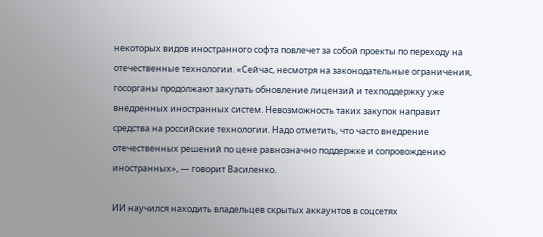некоторых видов иностранного софта повлечет за собой проекты по переходу на отечественные технологии. «Сейчас, несмотря на законодательные ограничения, госорганы продолжают закупать обновление лицензий и техподдержку уже внедренных иностранных систем. Невозможность таких закупок направит средства на российские технологии. Надо отметить, что часто внедрение отечественных решений по цене равнозначно поддержке и сопровождению иностранных», — говорит Василенко.

ИИ научился находить владельцев скрытых аккаунтов в соцсетях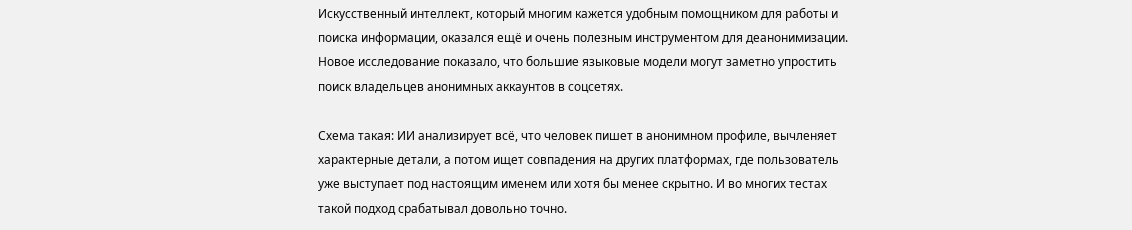Искусственный интеллект, который многим кажется удобным помощником для работы и поиска информации, оказался ещё и очень полезным инструментом для деанонимизации. Новое исследование показало, что большие языковые модели могут заметно упростить поиск владельцев анонимных аккаунтов в соцсетях.

Схема такая: ИИ анализирует всё, что человек пишет в анонимном профиле, вычленяет характерные детали, а потом ищет совпадения на других платформах, где пользователь уже выступает под настоящим именем или хотя бы менее скрытно. И во многих тестах такой подход срабатывал довольно точно.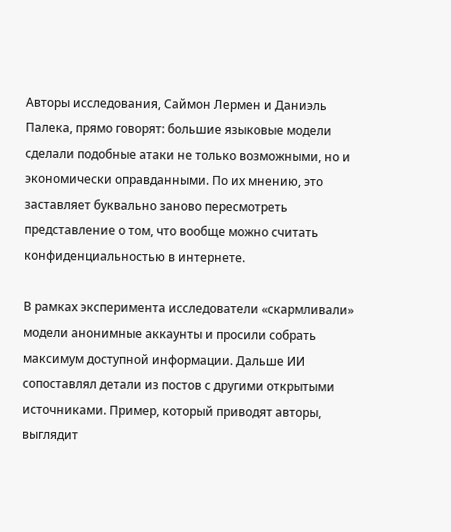Авторы исследования, Саймон Лермен и Даниэль Палека, прямо говорят: большие языковые модели сделали подобные атаки не только возможными, но и экономически оправданными. По их мнению, это заставляет буквально заново пересмотреть представление о том, что вообще можно считать конфиденциальностью в интернете.

В рамках эксперимента исследователи «скармливали» модели анонимные аккаунты и просили собрать максимум доступной информации. Дальше ИИ сопоставлял детали из постов с другими открытыми источниками. Пример, который приводят авторы, выглядит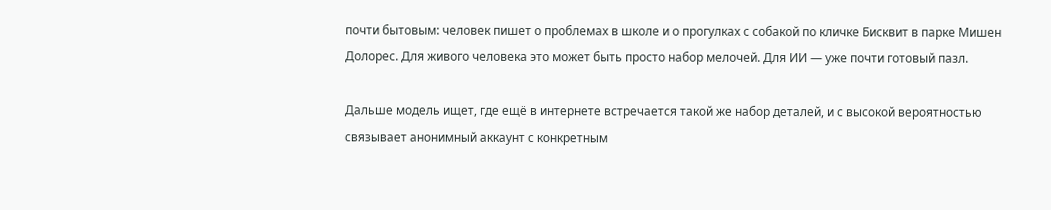почти бытовым: человек пишет о проблемах в школе и о прогулках с собакой по кличке Бисквит в парке Мишен Долорес. Для живого человека это может быть просто набор мелочей. Для ИИ — уже почти готовый пазл.

Дальше модель ищет, где ещё в интернете встречается такой же набор деталей, и с высокой вероятностью связывает анонимный аккаунт с конкретным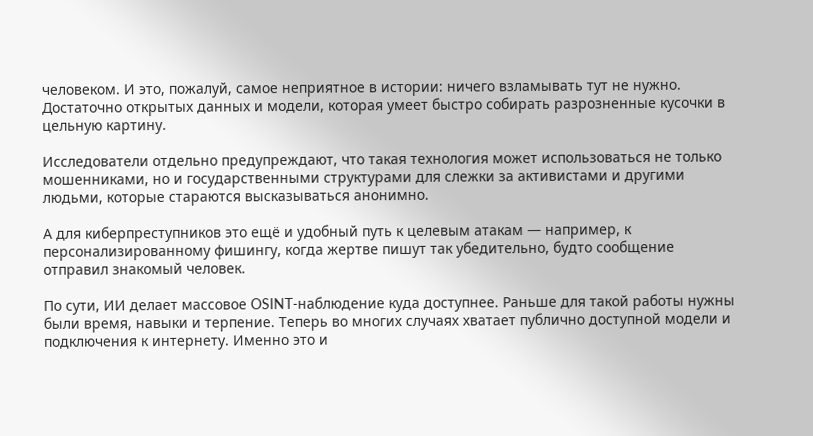человеком. И это, пожалуй, самое неприятное в истории: ничего взламывать тут не нужно. Достаточно открытых данных и модели, которая умеет быстро собирать разрозненные кусочки в цельную картину.

Исследователи отдельно предупреждают, что такая технология может использоваться не только мошенниками, но и государственными структурами для слежки за активистами и другими людьми, которые стараются высказываться анонимно.

А для киберпреступников это ещё и удобный путь к целевым атакам — например, к персонализированному фишингу, когда жертве пишут так убедительно, будто сообщение отправил знакомый человек.

По сути, ИИ делает массовое OSINT-наблюдение куда доступнее. Раньше для такой работы нужны были время, навыки и терпение. Теперь во многих случаях хватает публично доступной модели и подключения к интернету. Именно это и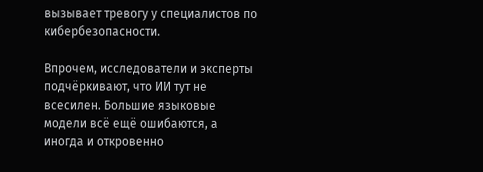вызывает тревогу у специалистов по кибербезопасности.

Впрочем, исследователи и эксперты подчёркивают, что ИИ тут не всесилен. Большие языковые модели всё ещё ошибаются, а иногда и откровенно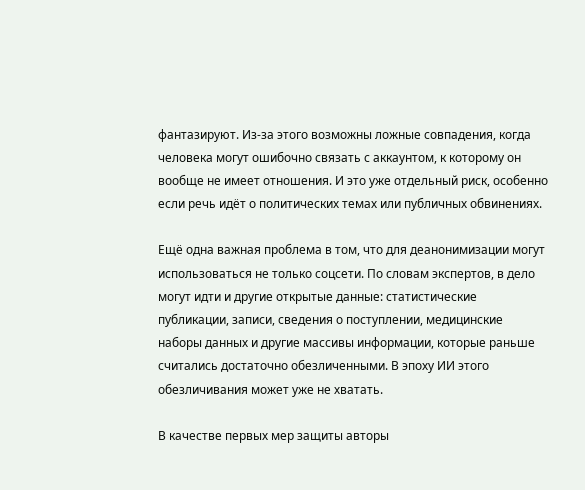фантазируют. Из-за этого возможны ложные совпадения, когда человека могут ошибочно связать с аккаунтом, к которому он вообще не имеет отношения. И это уже отдельный риск, особенно если речь идёт о политических темах или публичных обвинениях.

Ещё одна важная проблема в том, что для деанонимизации могут использоваться не только соцсети. По словам экспертов, в дело могут идти и другие открытые данные: статистические публикации, записи, сведения о поступлении, медицинские наборы данных и другие массивы информации, которые раньше считались достаточно обезличенными. В эпоху ИИ этого обезличивания может уже не хватать.

В качестве первых мер защиты авторы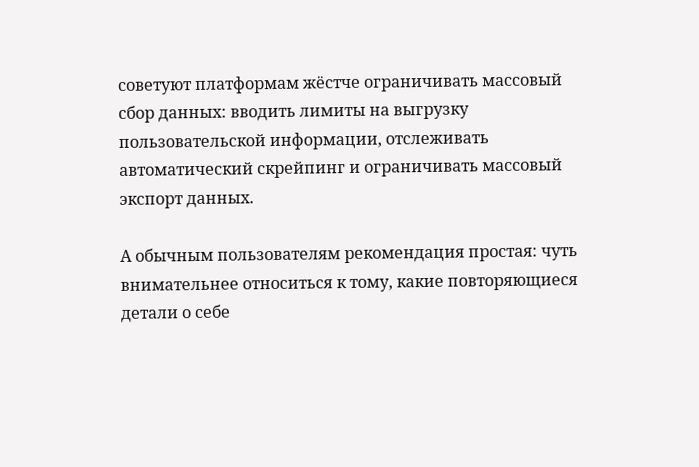советуют платформам жёстче ограничивать массовый сбор данных: вводить лимиты на выгрузку пользовательской информации, отслеживать автоматический скрейпинг и ограничивать массовый экспорт данных.

А обычным пользователям рекомендация простая: чуть внимательнее относиться к тому, какие повторяющиеся детали о себе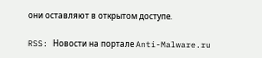они оставляют в открытом доступе.

RSS: Новости на портале Anti-Malware.ru